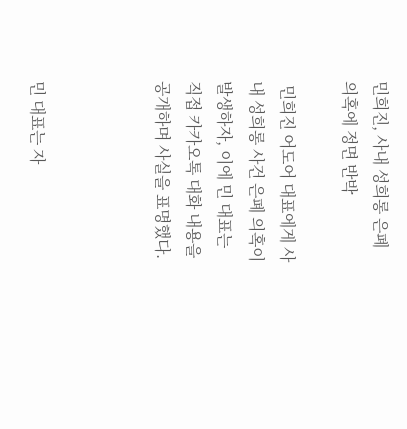민희진, 사내 성희롱 은폐 의혹에 정면 반박

 민희진 어도어 대표에게 사내 성희롱 사건 은폐 의혹이 발생하자, 이에 민 대표는 직접 카카오톡 대화 내용을 공개하며 사실을 표명했다.



민 대표는 자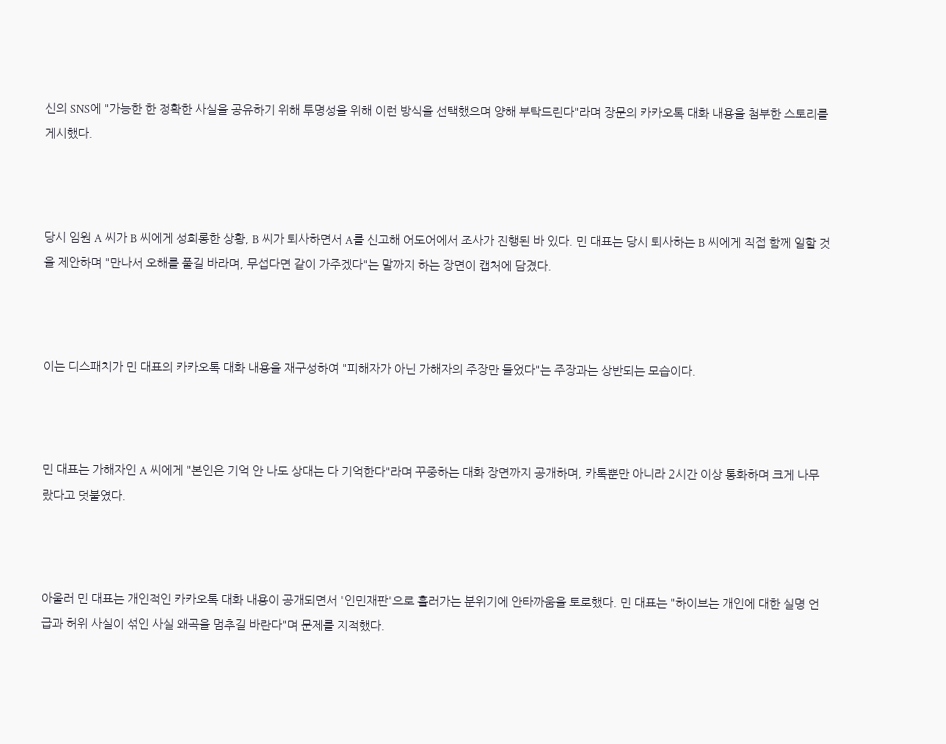신의 SNS에 "가능한 한 정확한 사실을 공유하기 위해 투명성을 위해 이런 방식을 선택했으며 양해 부탁드린다"라며 장문의 카카오톡 대화 내용을 첨부한 스토리를 게시했다.



당시 임원 A 씨가 B 씨에게 성희롱한 상황, B 씨가 퇴사하면서 A를 신고해 어도어에서 조사가 진행된 바 있다. 민 대표는 당시 퇴사하는 B 씨에게 직접 함께 일할 것을 제안하며 "만나서 오해를 풀길 바라며, 무섭다면 같이 가주겠다"는 말까지 하는 장면이 캡처에 담겼다.



이는 디스패치가 민 대표의 카카오톡 대화 내용을 재구성하여 "피해자가 아닌 가해자의 주장만 들었다"는 주장과는 상반되는 모습이다.



민 대표는 가해자인 A 씨에게 "본인은 기억 안 나도 상대는 다 기억한다"라며 꾸중하는 대화 장면까지 공개하며, 카톡뿐만 아니라 2시간 이상 통화하며 크게 나무랐다고 덧붙였다.



아울러 민 대표는 개인적인 카카오톡 대화 내용이 공개되면서 '인민재판'으로 흘러가는 분위기에 안타까움을 토로했다. 민 대표는 "하이브는 개인에 대한 실명 언급과 허위 사실이 섞인 사실 왜곡을 멈추길 바란다"며 문제를 지적했다.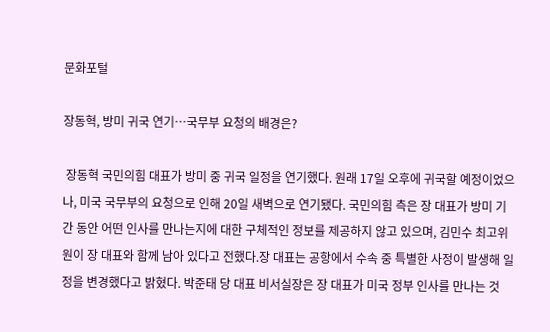문화포털

장동혁, 방미 귀국 연기…국무부 요청의 배경은?

 장동혁 국민의힘 대표가 방미 중 귀국 일정을 연기했다. 원래 17일 오후에 귀국할 예정이었으나, 미국 국무부의 요청으로 인해 20일 새벽으로 연기됐다. 국민의힘 측은 장 대표가 방미 기간 동안 어떤 인사를 만나는지에 대한 구체적인 정보를 제공하지 않고 있으며, 김민수 최고위원이 장 대표와 함께 남아 있다고 전했다.장 대표는 공항에서 수속 중 특별한 사정이 발생해 일정을 변경했다고 밝혔다. 박준태 당 대표 비서실장은 장 대표가 미국 정부 인사를 만나는 것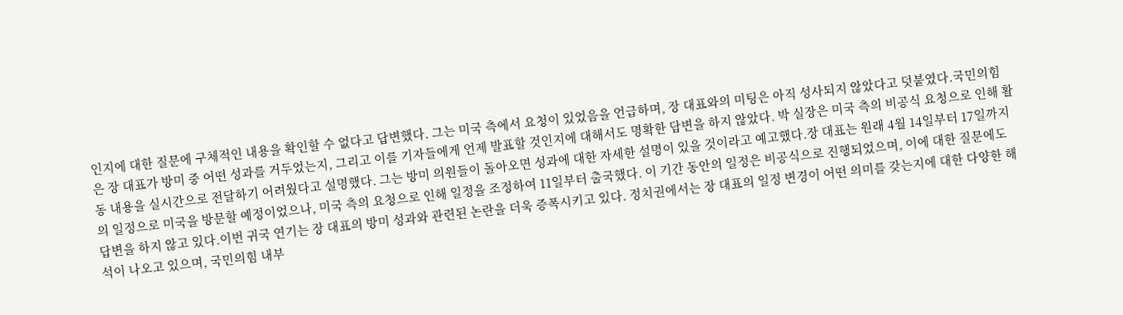인지에 대한 질문에 구체적인 내용을 확인할 수 없다고 답변했다. 그는 미국 측에서 요청이 있었음을 언급하며, 장 대표와의 미팅은 아직 성사되지 않았다고 덧붙였다.국민의힘은 장 대표가 방미 중 어떤 성과를 거두었는지, 그리고 이를 기자들에게 언제 발표할 것인지에 대해서도 명확한 답변을 하지 않았다. 박 실장은 미국 측의 비공식 요청으로 인해 활동 내용을 실시간으로 전달하기 어려웠다고 설명했다. 그는 방미 의원들이 돌아오면 성과에 대한 자세한 설명이 있을 것이라고 예고했다.장 대표는 원래 4월 14일부터 17일까지의 일정으로 미국을 방문할 예정이었으나, 미국 측의 요청으로 인해 일정을 조정하여 11일부터 출국했다. 이 기간 동안의 일정은 비공식으로 진행되었으며, 이에 대한 질문에도 답변을 하지 않고 있다.이번 귀국 연기는 장 대표의 방미 성과와 관련된 논란을 더욱 증폭시키고 있다. 정치권에서는 장 대표의 일정 변경이 어떤 의미를 갖는지에 대한 다양한 해석이 나오고 있으며, 국민의힘 내부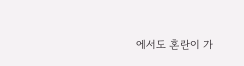에서도 혼란이 가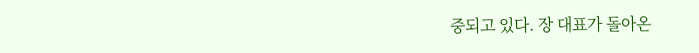중되고 있다. 장 대표가 돌아온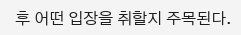후 어떤 입장을 취할지 주목된다.